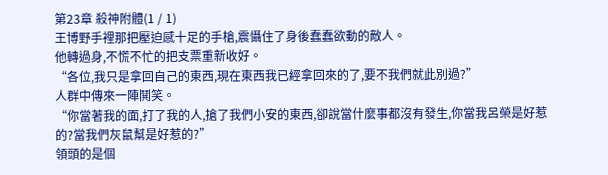第23章 殺神附體(1 / 1)
王博野手裡那把壓迫感十足的手槍,震懾住了身後蠢蠢欲動的敵人。
他轉過身,不慌不忙的把支票重新收好。
“各位,我只是拿回自己的東西,現在東西我已經拿回來的了,要不我們就此別過?”
人群中傳來一陣鬨笑。
“你當著我的面,打了我的人,搶了我們小安的東西,卻說當什麼事都沒有發生,你當我呂榮是好惹的?當我們灰鼠幫是好惹的?”
領頭的是個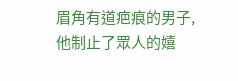眉角有道疤痕的男子,他制止了眾人的嬉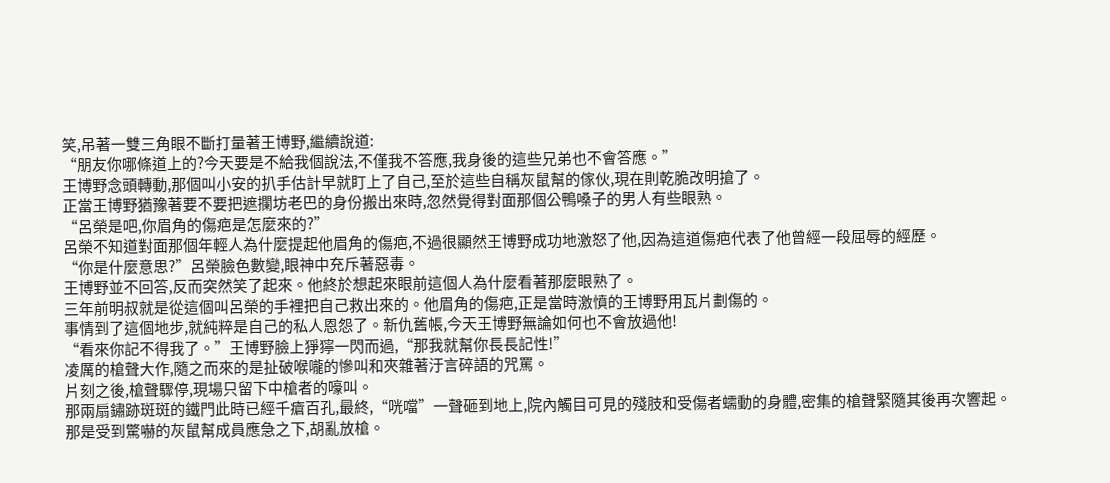笑,吊著一雙三角眼不斷打量著王博野,繼續說道:
“朋友你哪條道上的?今天要是不給我個說法,不僅我不答應,我身後的這些兄弟也不會答應。”
王博野念頭轉動,那個叫小安的扒手估計早就盯上了自己,至於這些自稱灰鼠幫的傢伙,現在則乾脆改明搶了。
正當王博野猶豫著要不要把遮攔坊老巴的身份搬出來時,忽然覺得對面那個公鴨嗓子的男人有些眼熟。
“呂榮是吧,你眉角的傷疤是怎麼來的?”
呂榮不知道對面那個年輕人為什麼提起他眉角的傷疤,不過很顯然王博野成功地激怒了他,因為這道傷疤代表了他曾經一段屈辱的經歷。
“你是什麼意思?”呂榮臉色數變,眼神中充斥著惡毒。
王博野並不回答,反而突然笑了起來。他終於想起來眼前這個人為什麼看著那麼眼熟了。
三年前明叔就是從這個叫呂榮的手裡把自己救出來的。他眉角的傷疤,正是當時激憤的王博野用瓦片劃傷的。
事情到了這個地步,就純粹是自己的私人恩怨了。新仇舊帳,今天王博野無論如何也不會放過他!
“看來你記不得我了。”王博野臉上猙獰一閃而過,“那我就幫你長長記性!”
凌厲的槍聲大作,隨之而來的是扯破喉嚨的慘叫和夾雜著汙言碎語的咒罵。
片刻之後,槍聲驟停,現場只留下中槍者的嚎叫。
那兩扇鏽跡斑斑的鐵門此時已經千瘡百孔,最終,“咣噹”一聲砸到地上,院內觸目可見的殘肢和受傷者蠕動的身體,密集的槍聲緊隨其後再次響起。
那是受到驚嚇的灰鼠幫成員應急之下,胡亂放槍。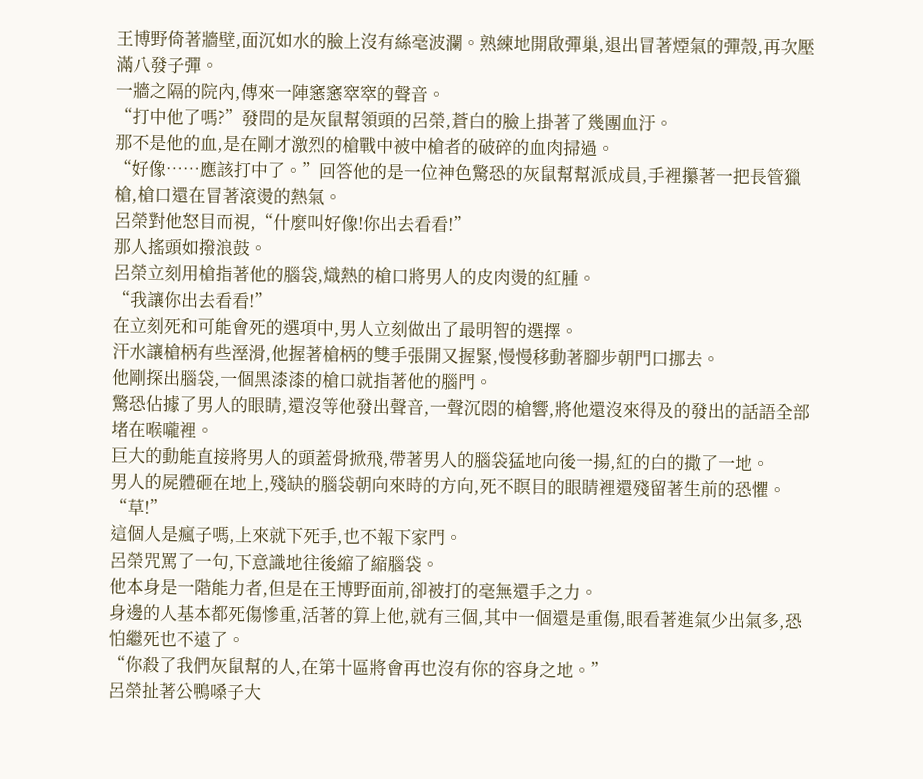王博野倚著牆壁,面沉如水的臉上沒有絲毫波瀾。熟練地開啟彈巢,退出冒著煙氣的彈殼,再次壓滿八發子彈。
一牆之隔的院內,傳來一陣窸窸窣窣的聲音。
“打中他了嗎?”發問的是灰鼠幫領頭的呂榮,蒼白的臉上掛著了幾團血汙。
那不是他的血,是在剛才激烈的槍戰中被中槍者的破碎的血肉掃過。
“好像……應該打中了。”回答他的是一位神色驚恐的灰鼠幫幫派成員,手裡攥著一把長管獵槍,槍口還在冒著滾燙的熱氣。
呂榮對他怒目而視,“什麼叫好像!你出去看看!”
那人搖頭如撥浪鼓。
呂榮立刻用槍指著他的腦袋,熾熱的槍口將男人的皮肉燙的紅腫。
“我讓你出去看看!”
在立刻死和可能會死的選項中,男人立刻做出了最明智的選擇。
汗水讓槍柄有些溼滑,他握著槍柄的雙手張開又握緊,慢慢移動著腳步朝門口挪去。
他剛探出腦袋,一個黑漆漆的槍口就指著他的腦門。
驚恐佔據了男人的眼睛,還沒等他發出聲音,一聲沉悶的槍響,將他還沒來得及的發出的話語全部堵在喉嚨裡。
巨大的動能直接將男人的頭蓋骨掀飛,帶著男人的腦袋猛地向後一揚,紅的白的撒了一地。
男人的屍體砸在地上,殘缺的腦袋朝向來時的方向,死不瞑目的眼睛裡還殘留著生前的恐懼。
“草!”
這個人是瘋子嗎,上來就下死手,也不報下家門。
呂榮咒罵了一句,下意識地往後縮了縮腦袋。
他本身是一階能力者,但是在王博野面前,卻被打的毫無還手之力。
身邊的人基本都死傷慘重,活著的算上他,就有三個,其中一個還是重傷,眼看著進氣少出氣多,恐怕繼死也不遠了。
“你殺了我們灰鼠幫的人,在第十區將會再也沒有你的容身之地。”
呂榮扯著公鴨嗓子大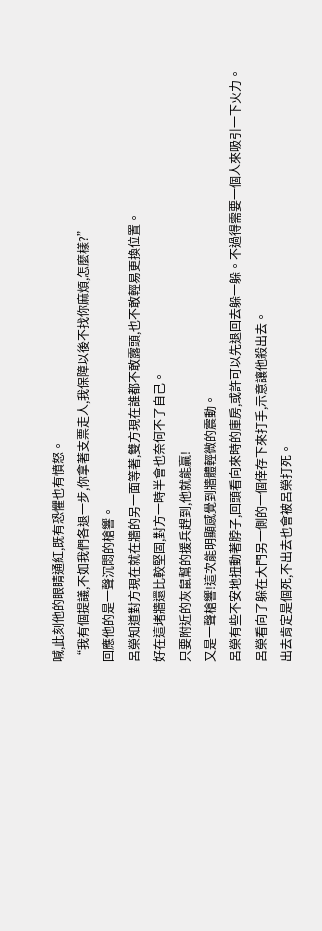喊,此刻他的眼睛通紅,既有恐懼也有憤怒。
“我有個提議,不如我們各退一步,你拿著支票走人,我保障以後不找你麻煩,怎麼樣?”
回應他的是一聲沉悶的槍響。
呂榮知道對方現在就在牆的另一面等著,雙方現在誰都不敢露頭,也不敢輕易更換位置。
好在這堵牆還比較堅固,對方一時半會也奈何不了自己。
只要附近的灰鼠幫的援兵趕到,他就能贏!
又是一聲槍響!這次能明顯感覺到牆體輕微的震動。
呂榮有些不安地扭動著脖子,回頭看向來時的庫房,或許可以先退回去躲一躲。不過得需要一個人來吸引一下火力。
呂榮看向了躲在大門另一側的一個倖存下來打手,示意讓他殺出去。
出去肯定是個死,不出去也會被呂榮打死。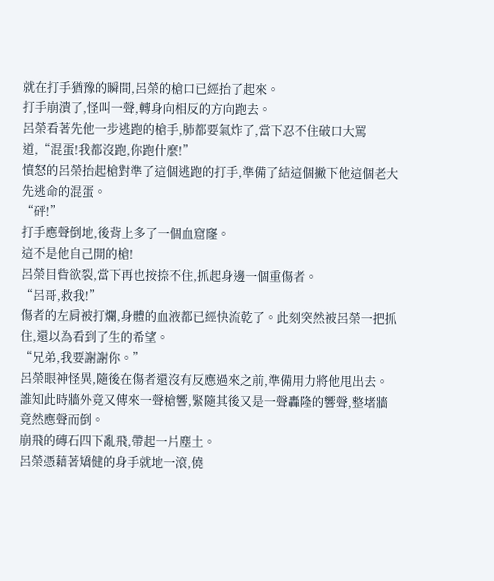就在打手猶豫的瞬間,呂榮的槍口已經抬了起來。
打手崩潰了,怪叫一聲,轉身向相反的方向跑去。
呂榮看著先他一步逃跑的槍手,肺都要氣炸了,當下忍不住破口大罵道,“混蛋!我都沒跑,你跑什麼!”
憤怒的呂榮抬起槍對準了這個逃跑的打手,準備了結這個撇下他這個老大先逃命的混蛋。
“砰!”
打手應聲倒地,後背上多了一個血窟窿。
這不是他自己開的槍!
呂榮目眥欲裂,當下再也按捺不住,抓起身邊一個重傷者。
“呂哥,救我!”
傷者的左肩被打爛,身體的血液都已經快流乾了。此刻突然被呂榮一把抓住,還以為看到了生的希望。
“兄弟,我要謝謝你。”
呂榮眼神怪異,隨後在傷者還沒有反應過來之前,準備用力將他甩出去。
誰知此時牆外竟又傳來一聲槍響,緊隨其後又是一聲轟隆的響聲,整堵牆竟然應聲而倒。
崩飛的磚石四下亂飛,帶起一片塵土。
呂榮憑藉著矯健的身手就地一滾,僥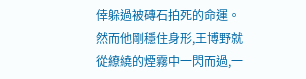倖躲過被磚石拍死的命運。
然而他剛穩住身形,王博野就從繚繞的煙霧中一閃而過,一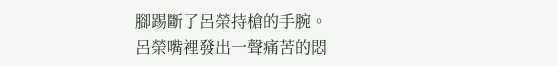腳踢斷了呂榮持槍的手腕。
呂榮嘴裡發出一聲痛苦的悶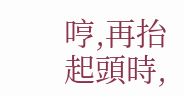哼,再抬起頭時,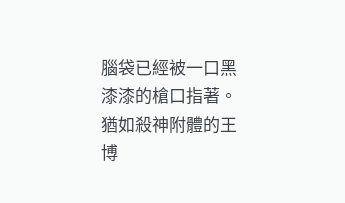腦袋已經被一口黑漆漆的槍口指著。
猶如殺神附體的王博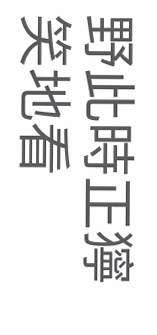野此時正獰笑地看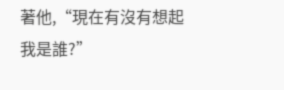著他,“現在有沒有想起我是誰?”